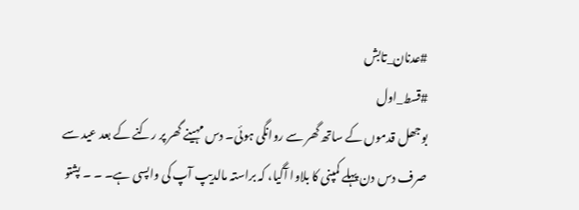#عدنان_تابش
#قسط_اول
بوجھل قدموں کے ساتھ گھر سے روانگی ہوئی۔ دس مہینے گھر پر رکنے کے بعد عید سے صرف دس دن پہلے کمپنی کا بلاوا آگیا، کہ براستہ مالدیپ آپ کی واپسی ہے۔ ۔ ۔ پشتو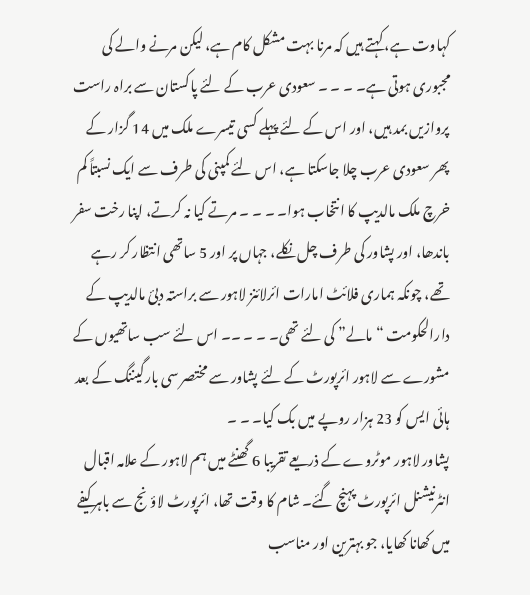کہاوت ہے، کہتے ہیں کہ مرنا بہت مشکل کام ہے، لیکن مرنے والے کی مجبوری ہوتی ہے۔ ۔ ۔ ۔ سعودی عرب کے لئے پاکستان سے براہ راست پروازیں بمد ہیں، اور اس کے لئے پہلے کسی تیسرے ملک میں 14 گزار کے پھر سعودی عرب چلا جاسکتا ہے، اس لئے کمپنی کی طرف سے ایک نسبتاً کم خرچ ملک مالدیپ کا انتخاب ہوا۔ ۔ ۔ ۔ مرتے کیا نہ کرتے، اپنا رخت سفر باندھا، اور پشاور کی طرف چل نکلے، جہاں پر اور 5 ساتھی انتظار کر رہے تھے، چونکہ ہماری فلائٹ امارات ائرلائنز لاہور سے براستہ دبئ مالدیپ کے دارالحکومت “مالے” کی لئے تھی۔ ۔ ۔ ۔۔ اس لئے سب ساتھیوں کے مشورے سے لاہور ائرپورٹ کے لئے پشاور سے مختصر سی بارگیننگ کے بعد ہائی ایس کو 23 ہزار روپے میں بک کیا۔ ۔ ۔
پشاور لاہور موٹروے کے ذریعے تقریبا 6 گھنٹے میں ہم لاہور کے علامہ اقبال انٹرنیشنل ائرپورٹ پہنچ گئے۔ شام کا وقت تھا، ائرپورٹ لاؤنج سے باہر کیفے میں کھانا کھایا، جو بہترین اور مناسب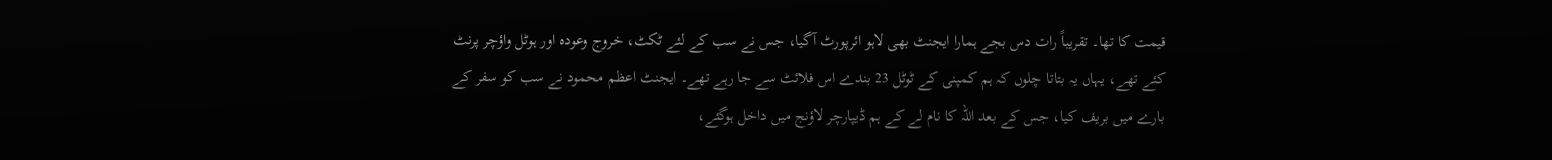قیمت کا تھا۔ تقریباً رات دس بجے ہمارا ایجنٹ بھی لاہو ائرپورٹ آگیا، جس نے سب کے لئے ٹکٹ، خروج وعودہ اور ہوٹل واؤچر پرنٹ کئے تھے، یہاں یہ بتاتا چلوں کہ ہم کمپنی کے ٹوٹل 23 بندے اس فلائٹ سے جا رہے تھے۔ ایجنٹ اعظم محمود نے سب کو سفر کے بارے میں بریف کیا، جس کے بعد اللہ کا نام لے کے ہم ڈیپارچر لاؤنج میں داخل ہوگئے،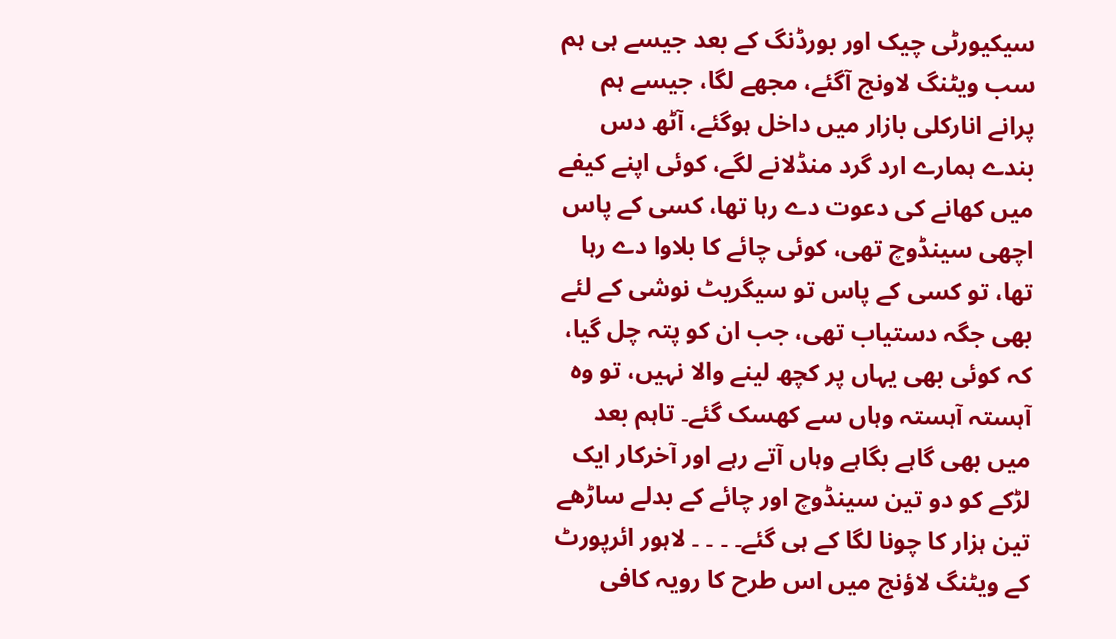سیکیورٹی چیک اور بورڈنگ کے بعد جیسے ہی ہم سب ویٹنگ لاونج آگئے، مجھے لگا، جیسے ہم پرانے انارکلی بازار میں داخل ہوگئے، آٹھ دس بندے ہمارے ارد گرد منڈلانے لگے، کوئی اپنے کیفے میں کھانے کی دعوت دے رہا تھا، کسی کے پاس اچھی سینڈوچ تھی، کوئی چائے کا بلاوا دے رہا تھا، تو کسی کے پاس تو سیگریٹ نوشی کے لئے بھی جگہ دستیاب تھی، جب ان کو پتہ چل گیا، کہ کوئی بھی یہاں پر کچھ لینے والا نہیں، تو وہ آہستہ آہستہ وہاں سے کھسک گئے۔ تاہم بعد میں بھی گاہے بگاہے وہاں آتے رہے اور آخرکار ایک لڑکے کو دو تین سینڈوچ اور چائے کے بدلے ساڑھے تین ہزار کا چونا لگا کے ہی گئے۔ ۔ ۔ ۔ لاہور ائرپورٹ کے ویٹنگ لاؤنج میں اس طرح کا رویہ کافی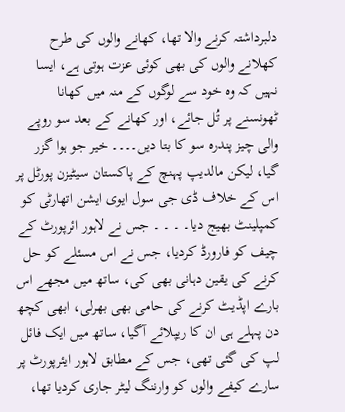دلبرداشتہ کرنے والا تھا، کھانے والوں کی طرح کھلانے والوں کی بھی کوئی عزت ہوتی ہے، ایسا نہیں کہ وہ خود سے لوگوں کے منہ میں کھانا ٹھونسنے پر تُل جائے، اور کھانے کے بعد سو روپے والی چیز پندرہ سو کا بتا دیں۔۔۔۔ خیر جو ہوا گزر گیا، لیکن مالدیپ پہنچ کے پاکستان سیٹیزن پورٹل پر اس کے خلاف ڈی جی سول ایوی ایشن اتھارٹی کو کمپلینٹ بھیج دیا۔ ۔ ۔ ۔ جس نے لاہور ائرپورٹ کے چیف کو فارورڈ کردیا، جس نے اس مسئلے کو حل کرنے کی یقین دہانی بھی کی، ساتھ میں مجھے اس بارے اپڈیٹ کرنے کی حامی بھی بھرلی، ابھی کچھ دن پہلے ہی ان کا ریپلائے آگیا، ساتھ میں ایک فائل لپ کی گئی تھی، جس کے مطابق لاہور ایئرپورٹ پر سارے کیفے والوں کو وارننگ لیٹر جاری کردیا تھا،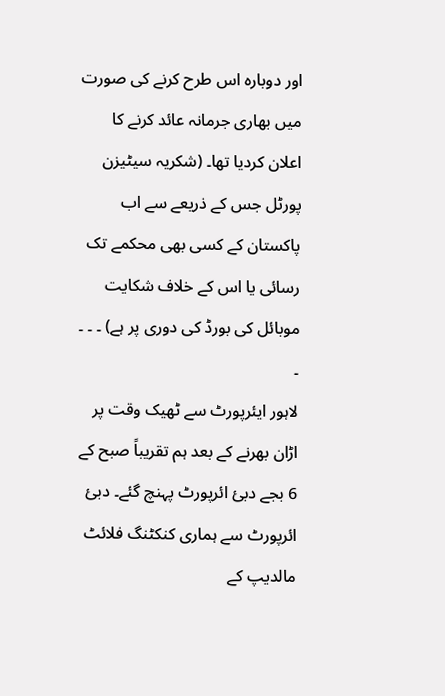اور دوبارہ اس طرح کرنے کی صورت میں بھاری جرمانہ عائد کرنے کا اعلان کردیا تھا۔ (شکریہ سیٹیزن پورٹل جس کے ذریعے سے اب پاکستان کے کسی بھی محکمے تک رسائی یا اس کے خلاف شکایت موبائل کی بورڈ کی دوری پر ہے) ۔ ۔ ۔ ۔
لاہور ایئرپورٹ سے ٹھیک وقت پر اڑان بھرنے کے بعد ہم تقریباً صبح کے 6 بجے دبئ ائرپورٹ پہنچ گئے۔ دبئ ائرپورٹ سے ہماری کنکٹنگ فلائٹ مالدیپ کے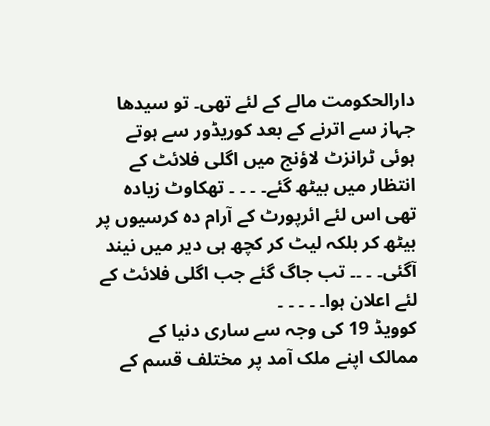دارالحکومت مالے کے لئے تھی۔ تو سیدھا جہاز سے اترنے کے بعد کوریڈور سے ہوتے ہوئی ٹرانزٹ لاؤنج میں اگلی فلائٹ کے انتظار میں بیٹھ گئے۔ ۔ ۔ ۔ تھکاوٹ زیادہ تھی اس لئے ائرپورٹ کے آرام دہ کرسیوں پر بیٹھ کر بلکہ لیٹ کر کچھ ہی دیر میں نیند آگئی۔ ۔ ۔۔ تب جاگ گئے جب اگلی فلائٹ کے لئے اعلان ہوا۔ ۔ ۔ ۔ ۔
کوویڈ 19 کی وجہ سے ساری دنیا کے ممالک اپنے ملک آمد پر مختلف قسم کے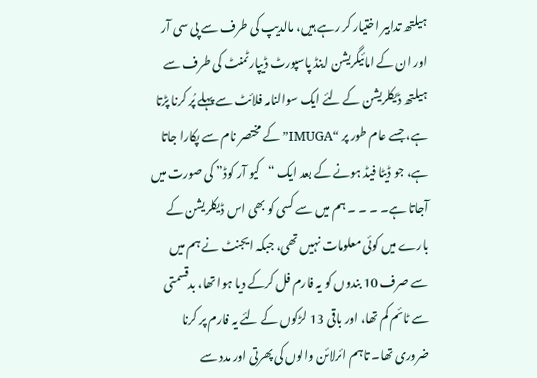ہیلتھ تدابیر اختیار کر رہے ہیں، مالدیپ کی طرف سے پی سی آر اور ان کے امائیگریشن اینڈ پاسپورٹ ڈیپارٹمنٹ کی طرف سے ہیلتھ ڈیکلریشن کے لئے ایک سوالنامہ فلائٹ سے پہلے پُر کرنا پڑتا ہے، جسے عام طور پر “IMUGA” کے مختصر نام سے پکارا جاتا ہے، جو ڈیٹا فیڈ ہونے کے بعد ایک “کیو آر کوڈ” کی صورت میں آجاتا ہے۔ ۔ ۔ ۔ ہم میں سے کسی کو بھی اس ڈیکلریشن کے بارے میں کوئی معلومات نہیں تھی، جبکہ ایجنٹ نے ہم میں سے صرف 10 بندوں کو یہ فارم فل کرکے دیا ہوا تھا، بدقسمتی سے ٹائم کم تھا، اور باقی 13 لڑکوں کے لئے یہ فارم پر کرنا ضروری تھا۔ تاہم ائرلائن والوں کی پھرتی اور مدد سے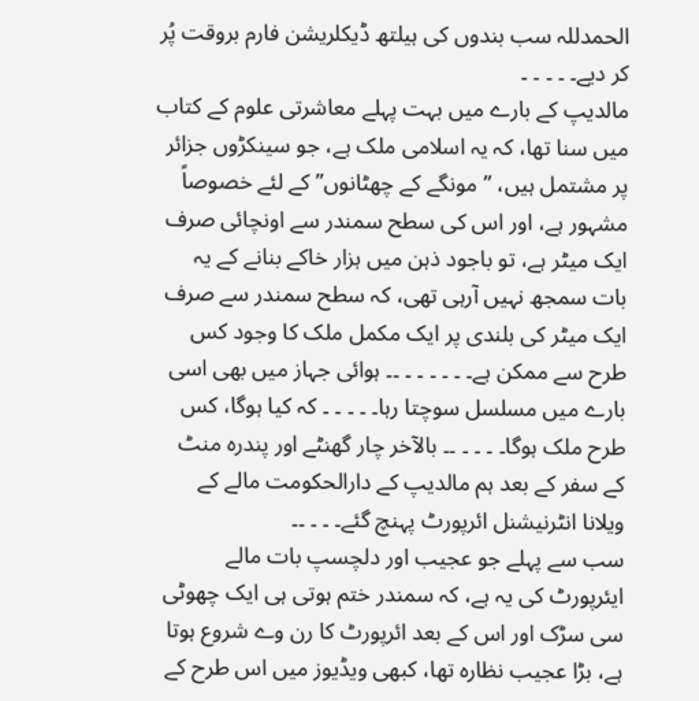الحمدللہ سب بندوں کی ہیلتھ ڈیکلریشن فارم بروقت پُر کر دیے۔ ۔ ۔ ۔ ۔
مالدیپ کے بارے میں بہت پہلے معاشرتی علوم کے کتاب میں سنا تھا، کہ یہ اسلامی ملک ہے، جو سینکڑوں جزائر پر مشتمل ہیں، ” مونگے کے چھٹانوں” کے لئے خصوصاً مشہور ہے، اور اس کی سطح سمندر سے اونچائی صرف ایک میٹر ہے، تو باجود ذہن میں ہزار خاکے بنانے کے یہ بات سمجھ نہیں آرہی تھی، کہ سطح سمندر سے صرف ایک میٹر کی بلندی پر ایک مکمل ملک کا وجود کس طرح سے ممکن ہے۔ ۔ ۔ ۔ ۔ ۔ ۔۔ ہوائی جہاز میں بھی اسی بارے میں مسلسل سوچتا رہا۔ ۔ ۔ ۔ ۔ کہ کیا ہوگا، کس طرح ملک ہوگا۔ ۔ ۔ ۔ ۔۔ بالآخر چار گھنٹے اور پندرہ منٹ کے سفر کے بعد ہم مالدیپ کے دارالحکومت مالے کے ویلانا انٹرنیشنل ائرپورٹ پہنچ گئے۔ ۔ ۔ ۔۔
سب سے پہلے جو عجیب اور دلچسپ بات مالے ایئرپورٹ کی یہ ہے، کہ سمندر ختم ہوتی ہی ایک چھوٹی سی سڑک اور اس کے بعد ائرپورٹ کا رن وے شروع ہوتا ہے، بڑا عجیب نظارہ تھا، کبھی ویڈیوز میں اس طرح کے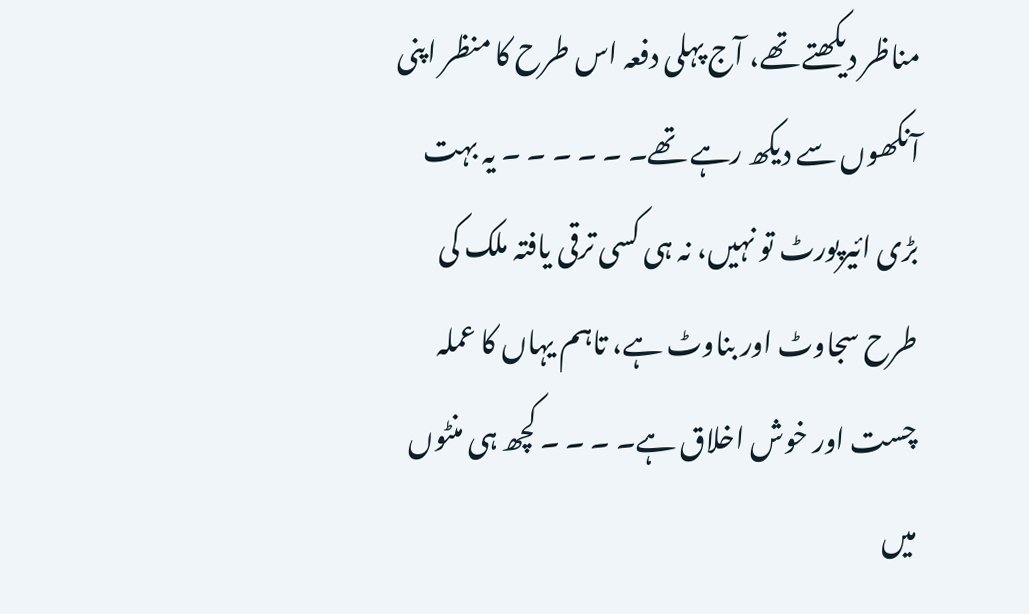مناظر دیکھتے تھے، آج پہلی دفعہ اس طرح کا منظر اپنی آنکھوں سے دیکھ رہے تھے۔ ۔ ۔ ۔ ۔ ۔ یہ بہت بڑی ائیرپورٹ تو نہیں، نہ ہی کسی ترقی یافتہ ملک کی طرح سجاوٹ اور بناوٹ ہے، تاہم یہاں کا عملہ چست اور خوش اخلاق ہے۔ ۔ ۔ ۔ کچھ ہی منٹوں میں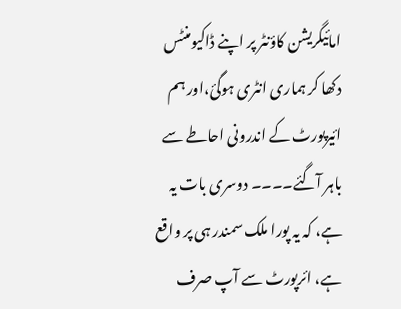امائیگریشن کاؤنٹر پر اپنے ڈاکیومنٹس دکھا کر ہماری انٹری ہوگئ،اور ہم ائیرپورٹ کے اندرونی احاطے سے باہر آگئے۔۔۔۔ دوسری بات یہ ہے، کہ یہ پورا ملک سمندر ہی پر واقع ہے، ائرپورٹ سے آپ صرف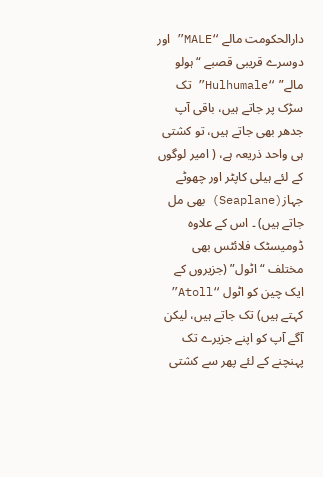دارالحکومت مالے “MALE” اور دوسرے قریبی قصبے “ہولو مالے” “Hulhumale” تک سڑک پر جاتے ہیں، باقی آپ جدھر بھی جاتے ہیں، تو کشتی ہی واحد ذریعہ ہے، ( امیر لوگوں کے لئے ہیلی کاپٹر اور چھوٹے جہاز(Seaplane) بھی مل جاتے ہیں) ۔ اس کے علاوہ ڈومیسٹک فلائٹس بھی مختلف “اٹول” (جزیروں کے ایک چین کو اٹول “Atoll” کہتے ہیں) تک جاتے ہیں، لیکن آگے آپ کو اپنے جزیرے تک پہنچنے کے لئے پھر سے کشتی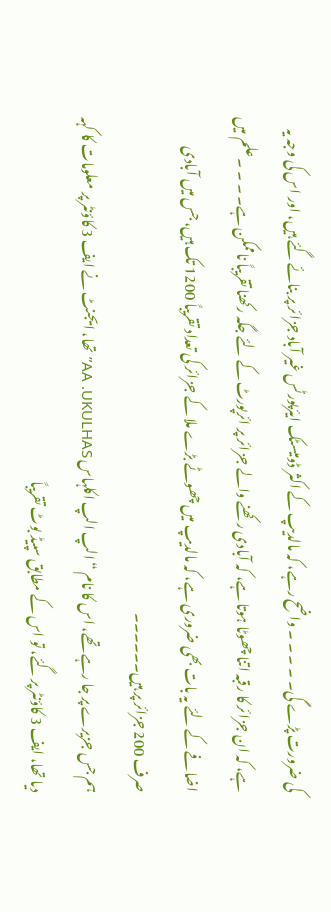کی ضرورت پڑے گی۔ ۔ ۔ ۔ ۔ واضح رہے، کہ مالدیپ کے اکثر ڈومیسٹک ایئرپورٹس غیر آباد جزائر پر بنائے گئے ہیں، اور اس کی وجہ یہ ہے، کہ ان جزائر کا رقبہ اتنا چھوٹا ہوتا ہے، کہ آبادی رکھنے والے جزائر پر ائرپورٹ کے لئے جگہ رکھنا تقریباً ناممکن ہے۔ ۔ ۔ ۔ علم میں اضافے کے لئے یہ بات بھی ضروری ہے، کہ مالدیپ میں چھوٹے بڑے ملا کے جزائر کی تعداد تقریباً 1200 تک ہیں، جس میں آبادی صرف 200 جزائر پر ہیں۔۔۔۔۔۔
ہم جس جزیرے پر جا رہے تھے، اس کا نام “الپ الپ اکلہاس AA .UKULHAS” تھا، ایجنٹ نے ایف 3 کاؤنٹر پر معلومات کا کہہ دیا تھا، ایف 3 کاؤنٹر پر گئے، تو اس کے مطابق سپیڈ بوٹ تقریباً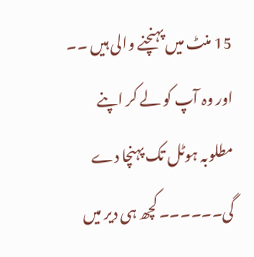15 منٹ میں پہنچنے والی ہیں ۔۔ اور وہ آپ کو لے کر اپنے مطلوبہ ہوٹل تک پہنچا دے گی۔۔۔۔۔۔ کچھ ہی دیر میں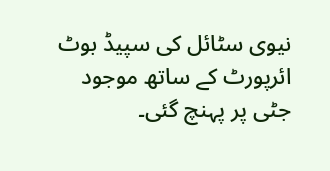نیوی سٹائل کی سپیڈ بوٹ ائرپورٹ کے ساتھ موجود جٹی پر پہنچ گئی۔